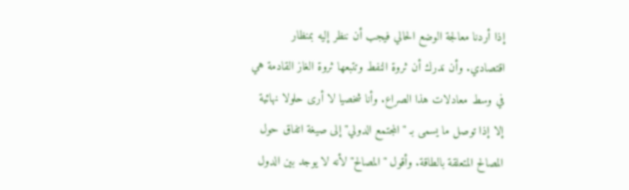إذا أردنا معالجة الوضع الحالي فيجب أن ننظر إليه بمنظار اقتصادي. وأن ندرك أن ثروة النفط وتتبعها ثروة الغاز القادمة هي في وسط معادلات هذا الصراع. وأنا شخصيا لا أرى حلولا نهائية إلا إذا توصل ما يسمى بـ "المجتمع الدولي" إلى صيغة اتفاق حول المصالح المتعلقة بالطاقة. وأقول "المصالح" لأنه لا يوجد بين الدول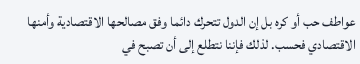عواطف حب أو كره بل إن الدول تتحرك دائما وفق مصالحها الاقتصادية وأمنها الاقتصادي فحسب. لذلك فإننا نتطلع إلى أن تصبح في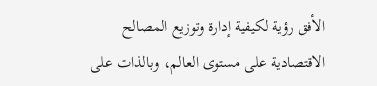الأفق رؤية لكيفية إدارة وتوزيع المصالح الاقتصادية على مستوى العالم، وبالذات على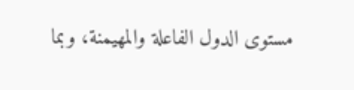مستوى الدول الفاعلة والمهيمنة، وبما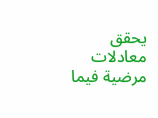يحقق معادلات مرضية فيما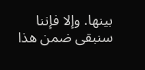بينها. وإلا فإننا سنبقى ضمن هذا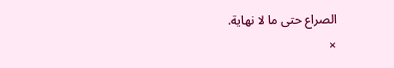الصراع حتى ما لا نهاية.
×